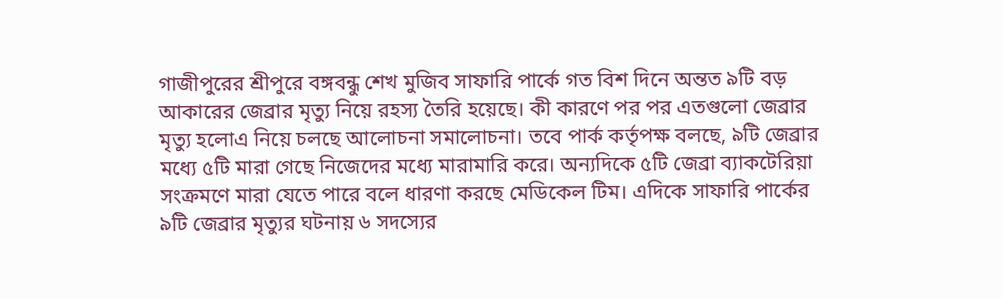গাজীপুরের শ্রীপুরে বঙ্গবন্ধু শেখ মুজিব সাফারি পার্কে গত বিশ দিনে অন্তত ৯টি বড় আকারের জেব্রার মৃত্যু নিয়ে রহস্য তৈরি হয়েছে। কী কারণে পর পর এতগুলো জেব্রার মৃত্যু হলোএ নিয়ে চলছে আলোচনা সমালোচনা। তবে পার্ক কর্তৃপক্ষ বলছে, ৯টি জেব্রার মধ্যে ৫টি মারা গেছে নিজেদের মধ্যে মারামারি করে। অন্যদিকে ৫টি জেব্রা ব্যাকটেরিয়া সংক্রমণে মারা যেতে পারে বলে ধারণা করছে মেডিকেল টিম। এদিকে সাফারি পার্কের ৯টি জেব্রার মৃত্যুর ঘটনায় ৬ সদস্যের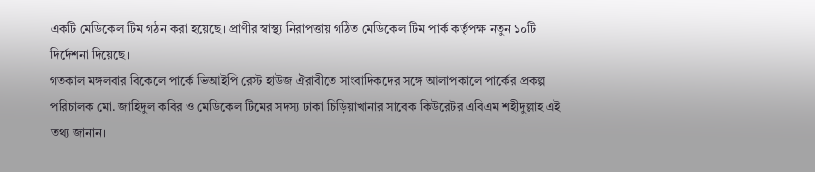একটি মেডিকেল টিম গঠন করা হয়েছে। প্রাণীর স্বাস্থ্য নিরাপত্তায় গঠিত মেডিকেল টিম পার্ক কর্তৃপক্ষ নতুন ১০টি দির্দেশনা দিয়েছে।
গতকাল মঙ্গলবার বিকেলে পার্কে ভিআইপি রেস্ট হাউজ ঐরাবীতে সাংবাদিকদের সঙ্গে আলাপকালে পার্কের প্রকল্প পরিচালক মো. জাহিদুল কবির ও মেডিকেল টিমের সদস্য ঢাকা চিড়িয়াখানার সাবেক কিউরেটর এবিএম শহীদুল্লাহ এই তথ্য জানান।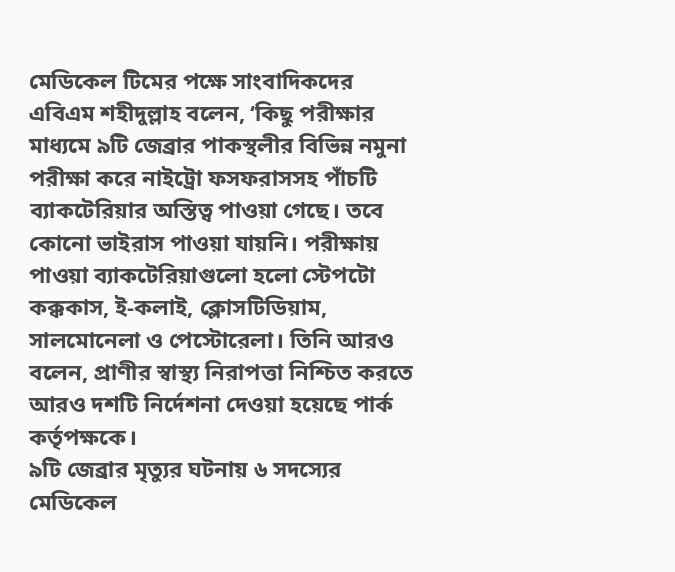মেডিকেল টিমের পক্ষে সাংবাদিকদের এবিএম শহীদুল্লাহ বলেন, ‘কিছু পরীক্ষার মাধ্যমে ৯টি জেব্রার পাকস্থলীর বিভিন্ন নমুনা পরীক্ষা করে নাইট্রো ফসফরাসসহ পাঁচটি ব্যাকটেরিয়ার অস্তিত্ব পাওয়া গেছে। তবে কোনো ভাইরাস পাওয়া যায়নি। পরীক্ষায় পাওয়া ব্যাকটেরিয়াগুলো হলো স্টেপটো কক্ককাস, ই-কলাই, ক্লোসটিডিয়াম, সালমোনেলা ও পেস্টোরেলা। তিনি আরও বলেন, প্রাণীর স্বাস্থ্য নিরাপত্তা নিশ্চিত করতে আরও দশটি নির্দেশনা দেওয়া হয়েছে পার্ক কর্তৃপক্ষকে।
৯টি জেব্রার মৃত্যুর ঘটনায় ৬ সদস্যের মেডিকেল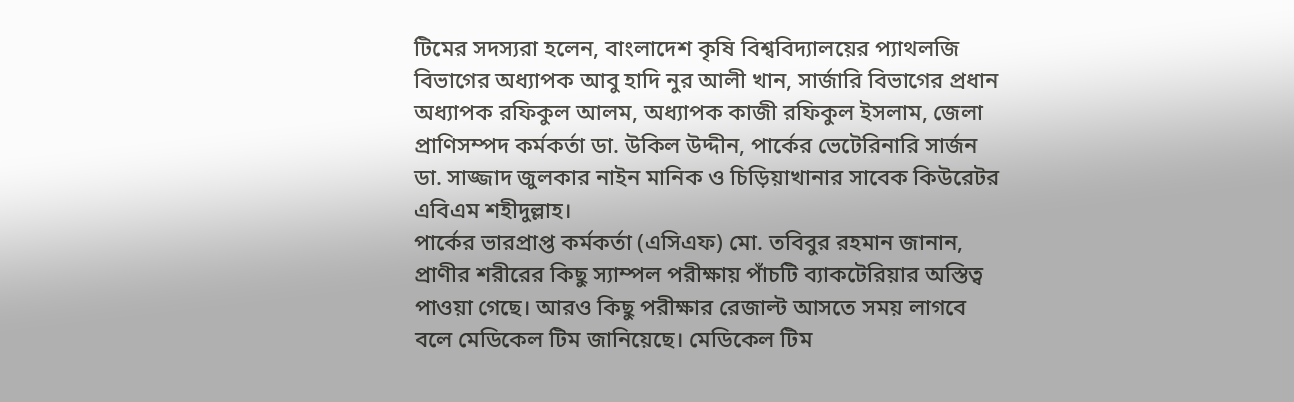টিমের সদস্যরা হলেন, বাংলাদেশ কৃষি বিশ্ববিদ্যালয়ের প্যাথলজি বিভাগের অধ্যাপক আবু হাদি নুর আলী খান, সার্জারি বিভাগের প্রধান অধ্যাপক রফিকুল আলম, অধ্যাপক কাজী রফিকুল ইসলাম, জেলা প্রাণিসম্পদ কর্মকর্তা ডা. উকিল উদ্দীন, পার্কের ভেটেরিনারি সার্জন ডা. সাজ্জাদ জুলকার নাইন মানিক ও চিড়িয়াখানার সাবেক কিউরেটর এবিএম শহীদুল্লাহ।
পার্কের ভারপ্রাপ্ত কর্মকর্তা (এসিএফ) মো. তবিবুর রহমান জানান, প্রাণীর শরীরের কিছু স্যাম্পল পরীক্ষায় পাঁচটি ব্যাকটেরিয়ার অস্তিত্ব পাওয়া গেছে। আরও কিছু পরীক্ষার রেজাল্ট আসতে সময় লাগবে বলে মেডিকেল টিম জানিয়েছে। মেডিকেল টিম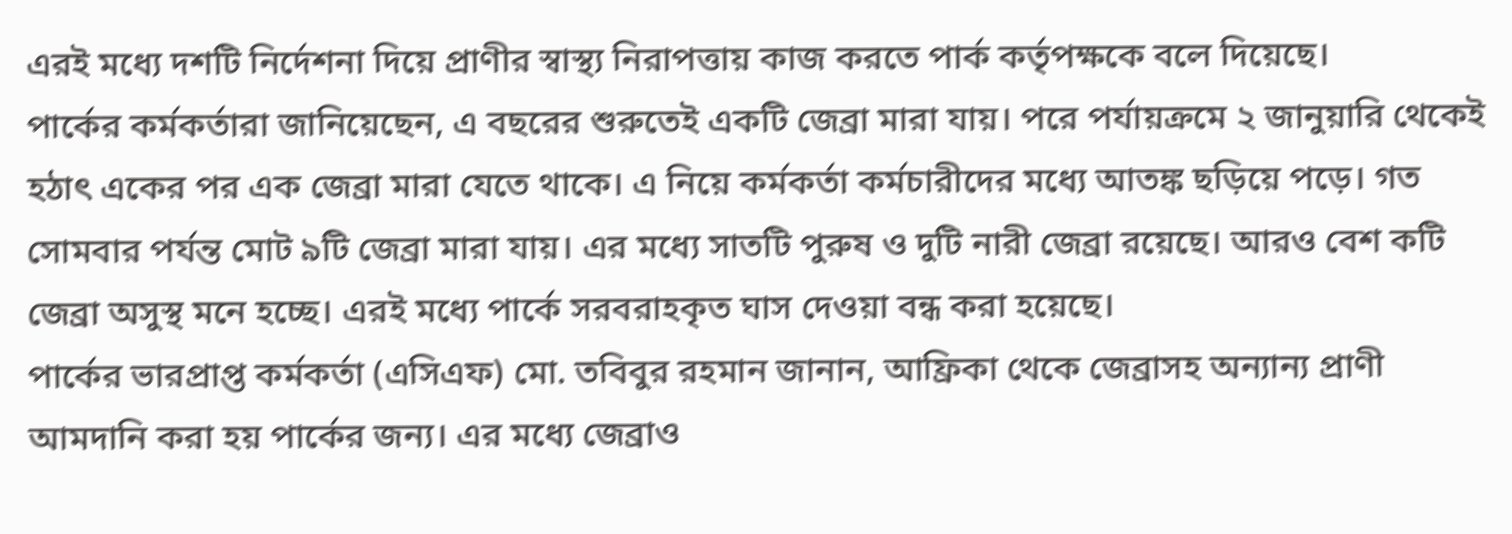এরই মধ্যে দশটি নির্দেশনা দিয়ে প্রাণীর স্বাস্থ্য নিরাপত্তায় কাজ করতে পার্ক কর্তৃপক্ষকে বলে দিয়েছে।
পার্কের কর্মকর্তারা জানিয়েছেন, এ বছরের শুরুতেই একটি জেব্রা মারা যায়। পরে পর্যায়ক্রমে ২ জানুয়ারি থেকেই হঠাৎ একের পর এক জেব্রা মারা যেতে থাকে। এ নিয়ে কর্মকর্তা কর্মচারীদের মধ্যে আতঙ্ক ছড়িয়ে পড়ে। গত সোমবার পর্যন্ত মোট ৯টি জেব্রা মারা যায়। এর মধ্যে সাতটি পুরুষ ও দুটি নারী জেব্রা রয়েছে। আরও বেশ কটি জেব্রা অসুস্থ মনে হচ্ছে। এরই মধ্যে পার্কে সরবরাহকৃত ঘাস দেওয়া বন্ধ করা হয়েছে।
পার্কের ভারপ্রাপ্ত কর্মকর্তা (এসিএফ) মো. তবিবুর রহমান জানান, আফ্রিকা থেকে জেব্রাসহ অন্যান্য প্রাণী আমদানি করা হয় পার্কের জন্য। এর মধ্যে জেব্রাও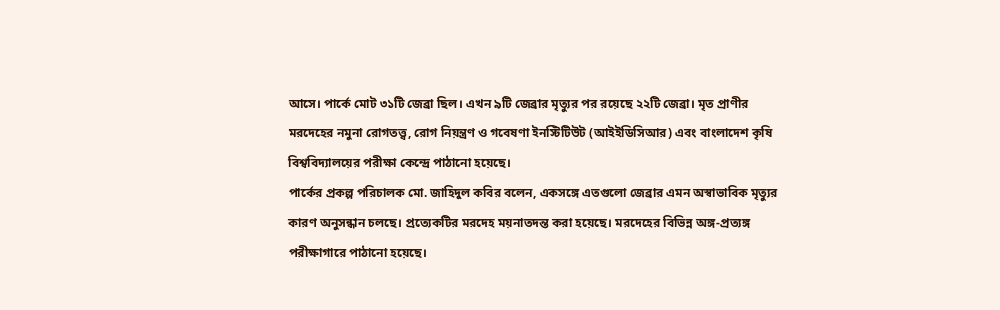আসে। পার্কে মোট ৩১টি জেব্রা ছিল। এখন ৯টি জেব্রার মৃত্যুর পর রয়েছে ২২টি জেব্রা। মৃত প্রাণীর মরদেহের নমুনা রোগতত্ত্ব, রোগ নিয়ন্ত্রণ ও গবেষণা ইনস্টিটিউট (আইইডিসিআর) এবং বাংলাদেশ কৃষি বিশ্ববিদ্যালয়ের পরীক্ষা কেন্দ্রে পাঠানো হয়েছে।
পার্কের প্রকল্প পরিচালক মো. জাহিদুল কবির বলেন, একসঙ্গে এতগুলো জেব্রার এমন অস্বাভাবিক মৃত্যুর কারণ অনুসন্ধান চলছে। প্রত্যেকটির মরদেহ ময়নাতদন্ত করা হয়েছে। মরদেহের বিভিন্ন অঙ্গ-প্রত্যঙ্গ পরীক্ষাগারে পাঠানো হয়েছে।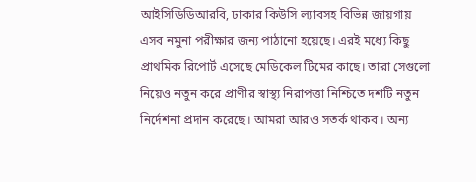আইসিডিডিআরবি, ঢাকার কিউসি ল্যাবসহ বিভিন্ন জায়গায় এসব নমুনা পরীক্ষার জন্য পাঠানো হয়েছে। এরই মধ্যে কিছু প্রাথমিক রিপোর্ট এসেছে মেডিকেল টিমের কাছে। তারা সেগুলো নিয়েও নতুন করে প্রাণীর স্বাস্থ্য নিরাপত্তা নিশ্চিতে দশটি নতুন নির্দেশনা প্রদান করেছে। আমরা আরও সতর্ক থাকব। অন্য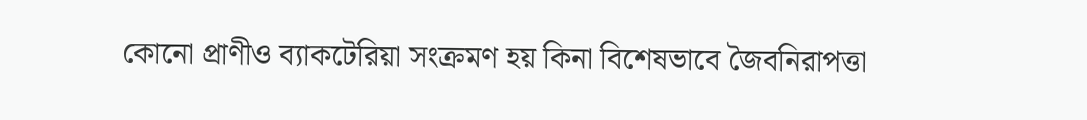কোনো প্রাণীও ব্যাকটেরিয়া সংক্রমণ হয় কিনা বিশেষভাবে জৈবনিরাপত্তা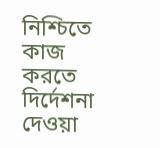নিশ্চিতে কাজ করতে দির্দেশনা দেওয়া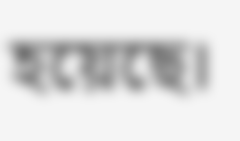হয়েছে।